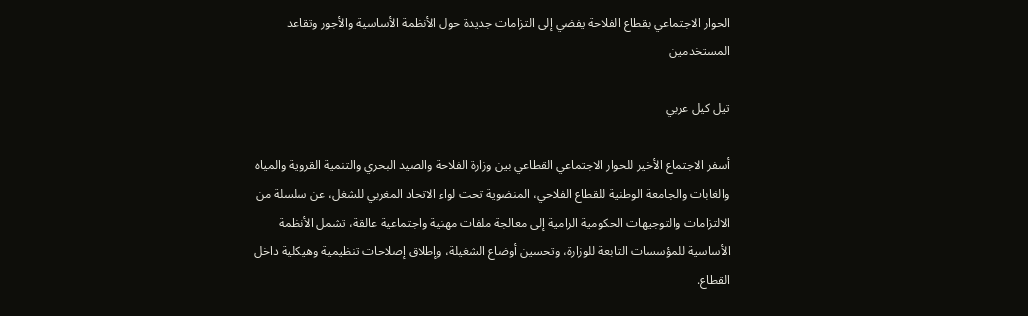الحوار الاجتماعي بقطاع الفلاحة يفضي إلى التزامات جديدة حول الأنظمة الأساسية والأجور وتقاعد المستخدمين

تيل كيل عربي

أسفر الاجتماع الأخير للحوار الاجتماعي القطاعي بين وزارة الفلاحة والصيد البحري والتنمية القروية والمياه والغابات والجامعة الوطنية للقطاع الفلاحي، المنضوية تحت لواء الاتحاد المغربي للشغل، عن سلسلة من الالتزامات والتوجيهات الحكومية الرامية إلى معالجة ملفات مهنية واجتماعية عالقة، تشمل الأنظمة الأساسية للمؤسسات التابعة للوزارة، وتحسين أوضاع الشغيلة، وإطلاق إصلاحات تنظيمية وهيكلية داخل القطاع.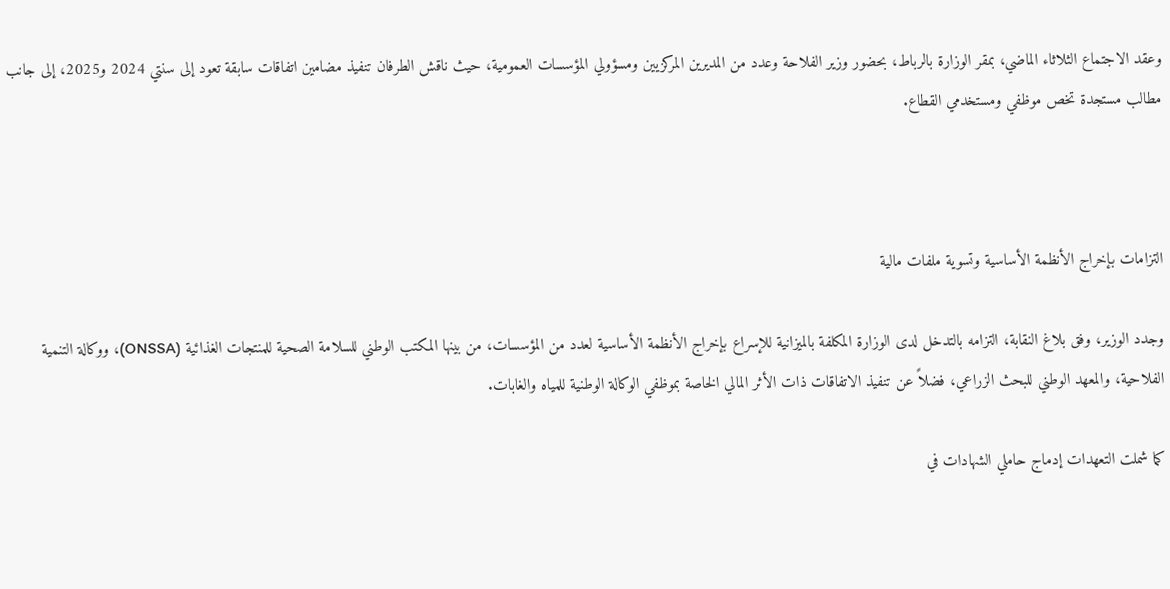وعقد الاجتماع الثلاثاء الماضي، بمقر الوزارة بالرباط، بحضور وزير الفلاحة وعدد من المديرين المركزيين ومسؤولي المؤسسات العمومية، حيث ناقش الطرفان تنفيذ مضامين اتفاقات سابقة تعود إلى سنتي 2024 و2025، إلى جانب مطالب مستجدة تخص موظفي ومستخدمي القطاع.



التزامات بإخراج الأنظمة الأساسية وتسوية ملفات مالية

وجدد الوزير، وفق بلاغ النقابة، التزامه بالتدخل لدى الوزارة المكلفة بالميزانية للإسراع بإخراج الأنظمة الأساسية لعدد من المؤسسات، من بينها المكتب الوطني للسلامة الصحية للمنتجات الغذائية (ONSSA)، ووكالة التنمية الفلاحية، والمعهد الوطني للبحث الزراعي، فضلاً عن تنفيذ الاتفاقات ذات الأثر المالي الخاصة بموظفي الوكالة الوطنية للمياه والغابات.

كما شملت التعهدات إدماج حاملي الشهادات في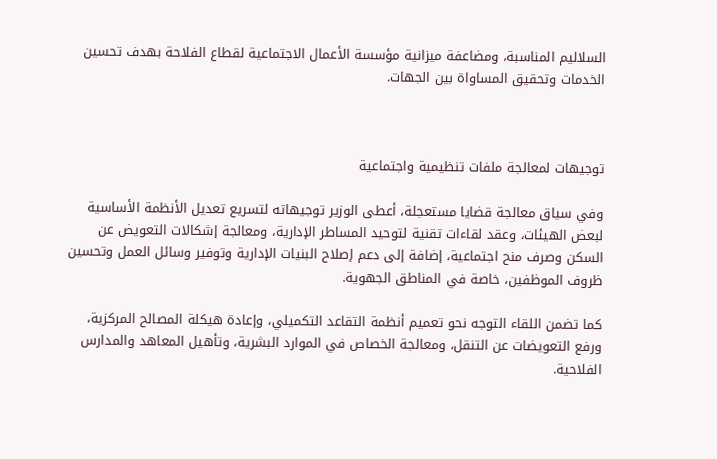السلاليم المناسبة، ومضاعفة ميزانية مؤسسة الأعمال الاجتماعية لقطاع الفلاحة بهدف تحسين الخدمات وتحقيق المساواة بين الجهات.



توجيهات لمعالجة ملفات تنظيمية واجتماعية

وفي سياق معالجة قضايا مستعجلة، أعطى الوزير توجيهاته لتسريع تعديل الأنظمة الأساسية لبعض الهيئات، وعقد لقاءات تقنية لتوحيد المساطر الإدارية، ومعالجة إشكالات التعويض عن السكن وصرف منح اجتماعية، إضافة إلى دعم إصلاح البنيات الإدارية وتوفير وسائل العمل وتحسين ظروف الموظفين، خاصة في المناطق الجهوية.

كما تضمن اللقاء التوجه نحو تعميم أنظمة التقاعد التكميلي، وإعادة هيكلة المصالح المركزية، ورفع التعويضات عن التنقل، ومعالجة الخصاص في الموارد البشرية، وتأهيل المعاهد والمدارس الفلاحية.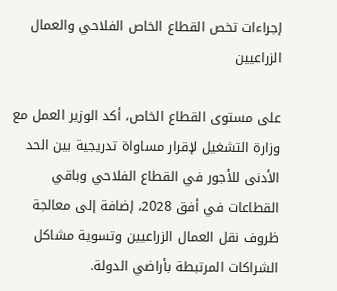إجراءات تخص القطاع الخاص الفلاحي والعمال الزراعيين

على مستوى القطاع الخاص، أكد الوزير العمل مع وزارة التشغيل لإقرار مساواة تدريجية بين الحد الأدنى للأجور في القطاع الفلاحي وباقي القطاعات في أفق 2028، إضافة إلى معالجة ظروف نقل العمال الزراعيين وتسوية مشاكل الشراكات المرتبطة بأراضي الدولة.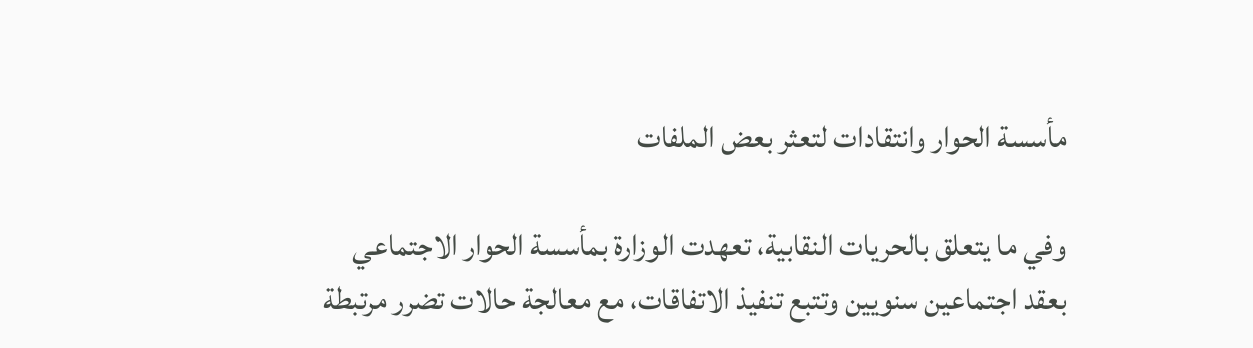مأسسة الحوار وانتقادات لتعثر بعض الملفات

وفي ما يتعلق بالحريات النقابية، تعهدت الوزارة بمأسسة الحوار الاجتماعي بعقد اجتماعين سنويين وتتبع تنفيذ الاتفاقات، مع معالجة حالات تضرر مرتبطة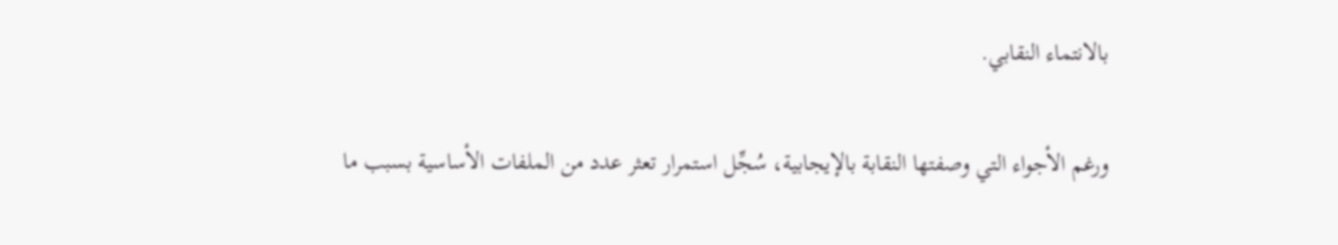بالانتماء النقابي.

ورغم الأجواء التي وصفتها النقابة بالإيجابية، سُجِّل استمرار تعثر عدد من الملفات الأساسية بسبب ما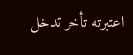اعتبرته تأخر تدخل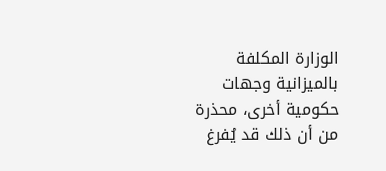الوزارة المكلفة بالميزانية وجهات حكومية أخرى، محذرة من أن ذلك قد يُفرغ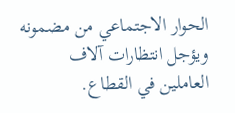الحوار الاجتماعي من مضمونه ويؤجل انتظارات آلاف العاملين في القطاع.